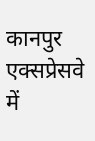कानपुर एक्सप्रेसवे में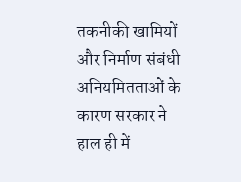तकनीकी खामियों और निर्माण संबंधी अनियमितताओं के कारण सरकार ने हाल ही में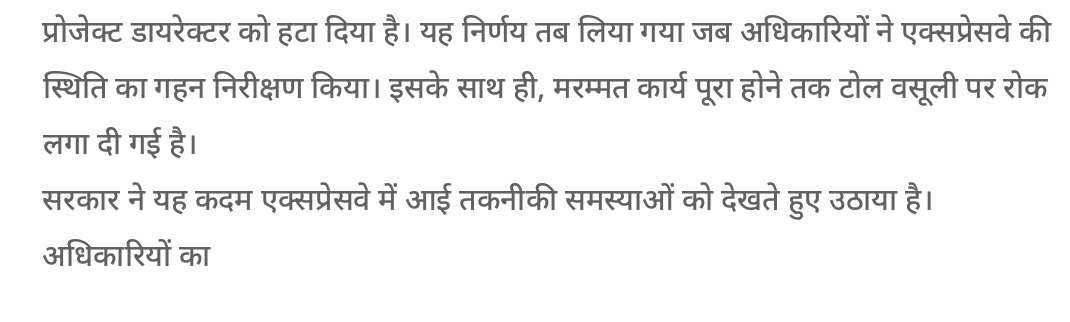प्रोजेक्ट डायरेक्टर को हटा दिया है। यह निर्णय तब लिया गया जब अधिकारियों ने एक्सप्रेसवे की स्थिति का गहन निरीक्षण किया। इसके साथ ही, मरम्मत कार्य पूरा होने तक टोल वसूली पर रोक लगा दी गई है।
सरकार ने यह कदम एक्सप्रेसवे में आई तकनीकी समस्याओं को देखते हुए उठाया है। अधिकारियों का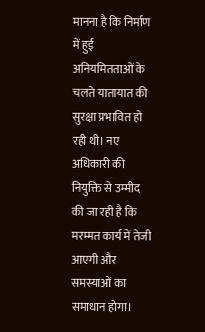मानना है कि निर्माण में हुई अनियमितताओं के चलते यातायात की सुरक्षा प्रभावित हो रही थी। नए अधिकारी की नियुक्ति से उम्मीद की जा रही है कि मरम्मत कार्य में तेजी आएगी और समस्याओं का समाधान होगा।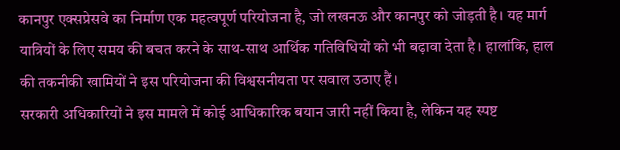कानपुर एक्सप्रेसवे का निर्माण एक महत्वपूर्ण परियोजना है, जो लखनऊ और कानपुर को जोड़ती है। यह मार्ग यात्रियों के लिए समय की बचत करने के साथ-साथ आर्थिक गतिविधियों को भी बढ़ावा देता है। हालांकि, हाल की तकनीकी खामियों ने इस परियोजना की विश्वसनीयता पर सवाल उठाए हैं।
सरकारी अधिकारियों ने इस मामले में कोई आधिकारिक बयान जारी नहीं किया है, लेकिन यह स्पष्ट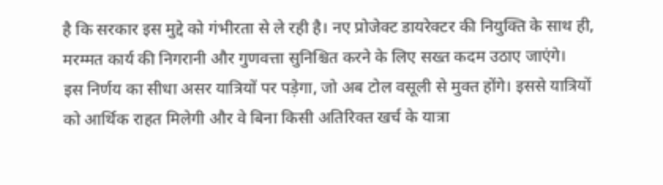है कि सरकार इस मुद्दे को गंभीरता से ले रही है। नए प्रोजेक्ट डायरेक्टर की नियुक्ति के साथ ही, मरम्मत कार्य की निगरानी और गुणवत्ता सुनिश्चित करने के लिए सख्त कदम उठाए जाएंगे।
इस निर्णय का सीधा असर यात्रियों पर पड़ेगा, जो अब टोल वसूली से मुक्त होंगे। इससे यात्रियों को आर्थिक राहत मिलेगी और वे बिना किसी अतिरिक्त खर्च के यात्रा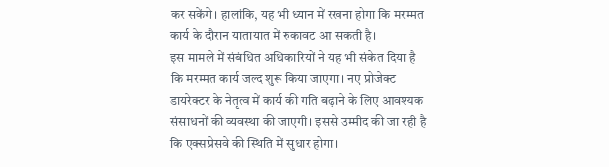कर सकेंगे। हालांकि, यह भी ध्यान में रखना होगा कि मरम्मत कार्य के दौरान यातायात में रुकावट आ सकती है।
इस मामले में संबंधित अधिकारियों ने यह भी संकेत दिया है कि मरम्मत कार्य जल्द शुरू किया जाएगा। नए प्रोजेक्ट डायरेक्टर के नेतृत्व में कार्य की गति बढ़ाने के लिए आवश्यक संसाधनों की व्यवस्था की जाएगी। इससे उम्मीद की जा रही है कि एक्सप्रेसवे की स्थिति में सुधार होगा।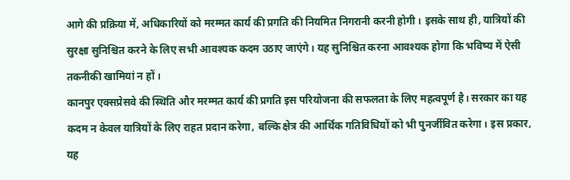आगे की प्रक्रिया में, अधिकारियों को मरम्मत कार्य की प्रगति की नियमित निगरानी करनी होगी। इसके साथ ही, यात्रियों की सुरक्षा सुनिश्चित करने के लिए सभी आवश्यक कदम उठाए जाएंगे। यह सुनिश्चित करना आवश्यक होगा कि भविष्य में ऐसी तकनीकी खामियां न हों।
कानपुर एक्सप्रेसवे की स्थिति और मरम्मत कार्य की प्रगति इस परियोजना की सफलता के लिए महत्वपूर्ण है। सरकार का यह कदम न केवल यात्रियों के लिए राहत प्रदान करेगा, बल्कि क्षेत्र की आर्थिक गतिविधियों को भी पुनर्जीवित करेगा। इस प्रकार, यह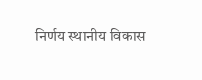निर्णय स्थानीय विकास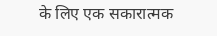के लिए एक सकारात्मक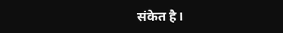संकेत है।